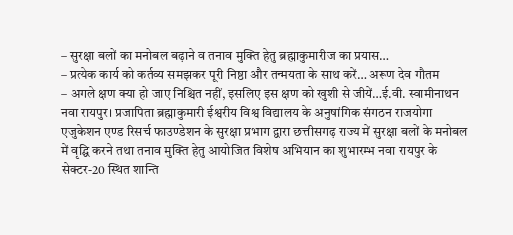– सुरक्षा बलों का मनोबल बढ़ाने व तनाव मुक्ति हेतु ब्रह्माकुमारीज का प्रयास…
– प्रत्येक कार्य को कर्तव्य समझकर पूरी निष्ठा और तन्मयता के साथ करें… अरूण देव गौतम
– अगले क्षण क्या हो जाए निश्चित नहीं, इसलिए इस क्षण को खुशी से जीयें…ई.वी. स्वामीनाथन
नवा रायपुर। प्रजापिता ब्रह्माकुमारी ईश्वरीय विश्व विद्यालय के अनुषांगिक संगठन राजयोगा एजुकेशन एण्ड रिसर्च फाउण्डेशन के सुरक्षा प्रभाग द्वारा छत्तीसगढ़ राज्य में सुरक्षा बलों के मनोबल में वृद्घि करने तथा तनाव मुक्ति हेतु आयोजित विशेष अभियान का शुभारम्भ नवा रायपुर के सेक्टर-20 स्थित शान्ति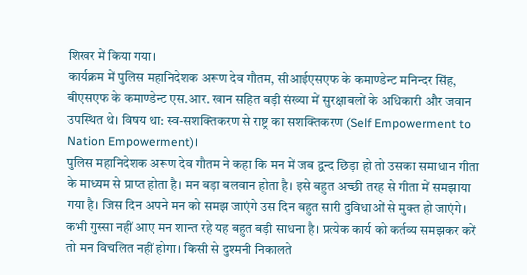शिखर में किया गया।
कार्यक्रम में पुलिस महानिदेशक अरूण देव गौतम, सीआईएसएफ के कमाण्डेन्ट मनिन्दर सिंह, बीएसएफ के कमाण्डेन्ट एस.आर. खान सहित बड़ी संख्या में सुरक्षाबलों के अधिकारी और जवान उपस्थित थे। विषय था: स्व-सशक्तिकरण से राष्ट्र का सशक्तिकरण (Self Empowerment to Nation Empowerment)।
पुलिस महानिदेशक अरूण देव गौतम ने कहा कि मन में जब द्वन्द छिड़ा हो तो उसका समाधान गीता के माध्यम से प्राप्त होता है। मन बड़ा बलवान होता है। इसे बहुत अच्छी तरह से गीता में समझाया गया है। जिस दिन अपने मन को समझ जाएंगे उस दिन बहुत सारी दुविधाओं से मुक्त हो जाएंगे। कभी गुस्सा नहीं आए मन शान्त रहे यह बहुत बड़ी साधना है। प्रत्येक कार्य को कर्तव्य समझकर करें तो मन विचलित नहीं होगा। किसी से दुश्मनी निकालते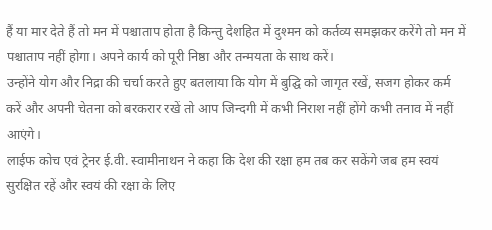हैं या मार देते हैं तो मन में पश्चाताप होता है किन्तु देशहित में दुश्मन को कर्तव्य समझकर करेंगे तो मन में पश्चाताप नहीं होगा। अपने कार्य को पूरी निष्ठा और तन्मयता के साथ करें।
उन्होंने योग और निद्रा की चर्चा करते हुए बतलाया कि योग में बुद्घि को जागृत रखें, सजग होकर कर्म करें और अपनी चेतना को बरकरार रखें तो आप जिन्दगी में कभी निराश नहीं होंगे कभी तनाव में नहीं आएंगे।
लाईफ कोच एवं ट्रेनर ई.वी. स्वामीनाथन ने कहा कि देश की रक्षा हम तब कर सकेंगे जब हम स्वयं सुरक्षित रहें और स्वयं की रक्षा के लिए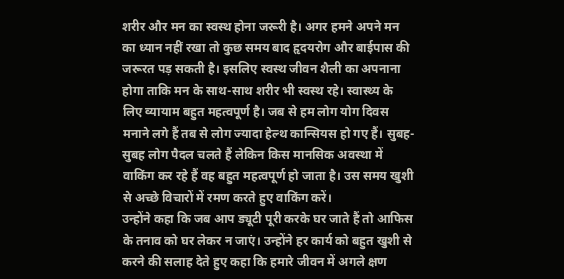शरीर और मन का स्वस्थ होना जरूरी है। अगर हमने अपने मन का ध्यान नहीं रखा तो कुछ समय बाद हृदयरोग और बाईपास की जरूरत पड़ सकती है। इसलिए स्वस्थ जीवन शैली का अपनाना होगा ताकि मन के साथ-साथ शरीर भी स्वस्थ रहे। स्वास्थ्य के लिए व्यायाम बहुत महत्वपूर्ण है। जब से हम लोग योग दिवस मनाने लगे हैं तब से लोग ज्यादा हेल्थ कान्सियस हो गए हैं। सुबह-सुबह लोग पैदल चलते हैं लेकिन किस मानसिक अवस्था में वाकिंग कर रहे हैं वह बहुत महत्वपूर्ण हो जाता है। उस समय खुशी से अच्छे विचारों में रमण करते हुए वाकिंग करें।
उन्होंने कहा कि जब आप ड्यूटी पूरी करके घर जाते हैं तो आफिस के तनाव को घर लेकर न जाएं। उन्होंने हर कार्य को बहुत खुशी से करने की सलाह देते हुए कहा कि हमारे जीवन में अगले क्षण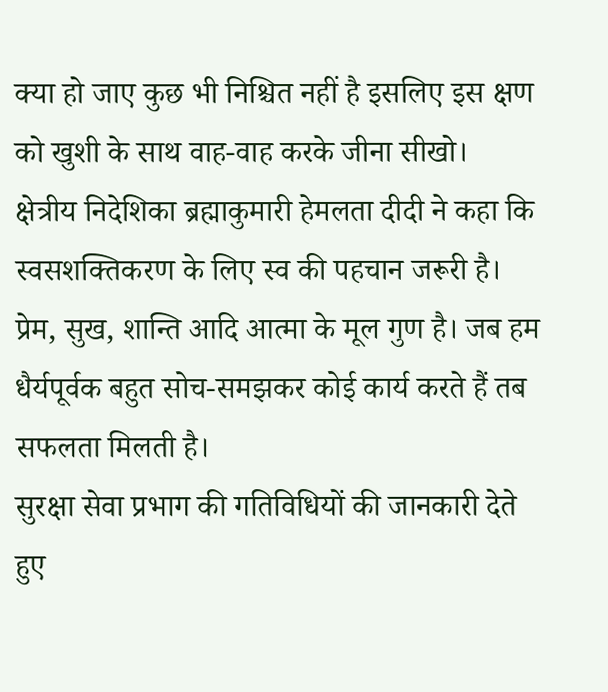क्या हो जाए कुछ भी निश्चित नहीं है इसलिए इस क्षण को खुशी के साथ वाह-वाह करके जीना सीखो।
क्षेत्रीय निदेशिका ब्रह्माकुमारी हेमलता दीदी ने कहा कि स्वसशक्तिकरण के लिए स्व की पहचान जरूरी है। प्रेम, सुख, शान्ति आदि आत्मा के मूल गुण है। जब हम धैर्यपूर्वक बहुत सोच-समझकर कोई कार्य करते हैं तब सफलता मिलती है।
सुरक्षा सेवा प्रभाग की गतिविधियों की जानकारी देते हुए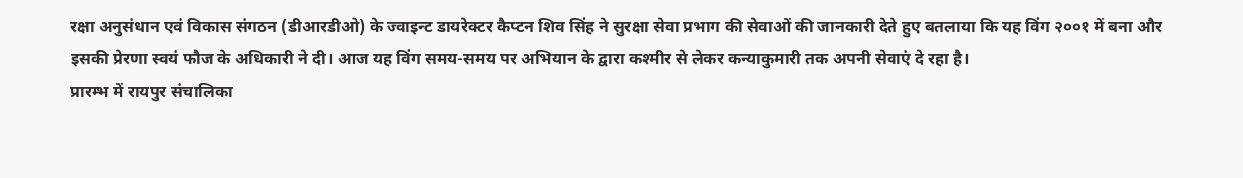रक्षा अनुसंधान एवं विकास संगठन (डीआरडीओ) के ज्वाइन्ट डायरेक्टर कैप्टन शिव सिंह ने सुरक्षा सेवा प्रभाग की सेवाओं की जानकारी देते हुए बतलाया कि यह विंग २००१ में बना और इसकी प्रेरणा स्वयं फौज के अधिकारी ने दी। आज यह विंग समय-समय पर अभियान के द्वारा कश्मीर से लेकर कन्याकुमारी तक अपनी सेवाएं दे रहा है।
प्रारम्भ में रायपुर संचालिका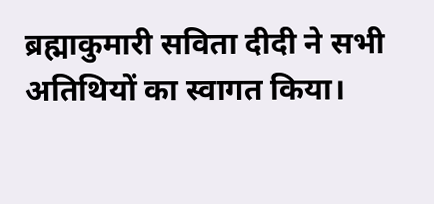ब्रह्माकुमारी सविता दीदी ने सभी अतिथियों का स्वागत किया।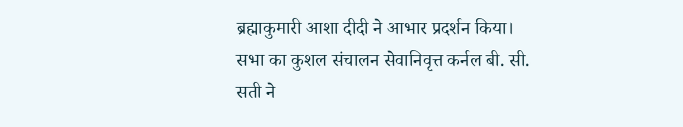ब्रह्माकुमारी आशा दीदी ने आभार प्रदर्शन किया। सभा का कुशल संचालन सेवानिवृत्त कर्नल बी. सी. सती ने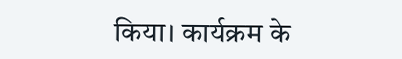किया। कार्यक्रम के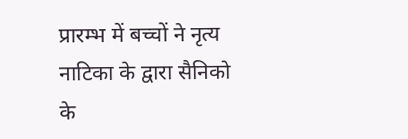प्रारम्भ में बच्चों ने नृत्य नाटिका के द्वारा सैनिको के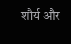शौर्य और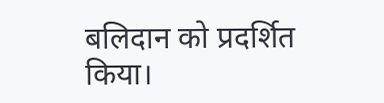बलिदान को प्रदर्शित किया।